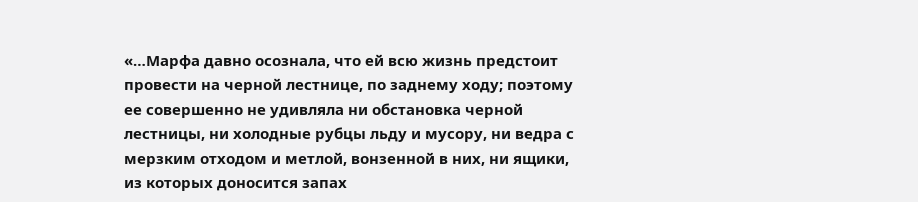«…Марфа давно осознала, что ей всю жизнь предстоит провести на черной лестнице, по заднему ходу; поэтому ее совершенно не удивляла ни обстановка черной лестницы, ни холодные рубцы льду и мусору, ни ведра с мерзким отходом и метлой, вонзенной в них, ни ящики, из которых доносится запах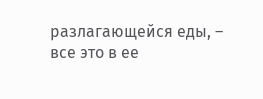разлагающейся еды, – все это в ее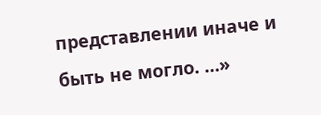представлении иначе и быть не могло. …»